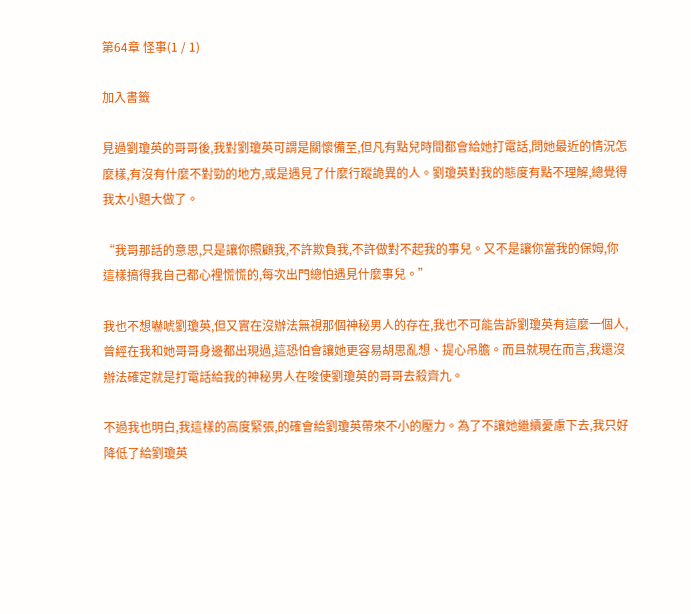第64章 怪事(1 / 1)

加入書籤

見過劉瓊英的哥哥後,我對劉瓊英可謂是關懷備至,但凡有點兒時間都會給她打電話,問她最近的情況怎麼樣,有沒有什麼不對勁的地方,或是遇見了什麼行蹤詭異的人。劉瓊英對我的態度有點不理解,總覺得我太小題大做了。

“我哥那話的意思,只是讓你照顧我,不許欺負我,不許做對不起我的事兒。又不是讓你當我的保姆,你這樣搞得我自己都心裡慌慌的,每次出門總怕遇見什麼事兒。”

我也不想嚇唬劉瓊英,但又實在沒辦法無視那個神秘男人的存在,我也不可能告訴劉瓊英有這麼一個人,曾經在我和她哥哥身邊都出現過,這恐怕會讓她更容易胡思亂想、提心吊膽。而且就現在而言,我還沒辦法確定就是打電話給我的神秘男人在唆使劉瓊英的哥哥去殺齊九。

不過我也明白,我這樣的高度緊張,的確會給劉瓊英帶來不小的壓力。為了不讓她繼續憂慮下去,我只好降低了給劉瓊英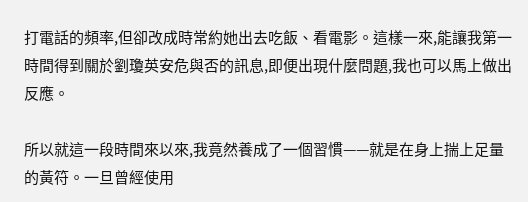打電話的頻率,但卻改成時常約她出去吃飯、看電影。這樣一來,能讓我第一時間得到關於劉瓊英安危與否的訊息,即便出現什麼問題,我也可以馬上做出反應。

所以就這一段時間來以來,我竟然養成了一個習慣——就是在身上揣上足量的黃符。一旦曾經使用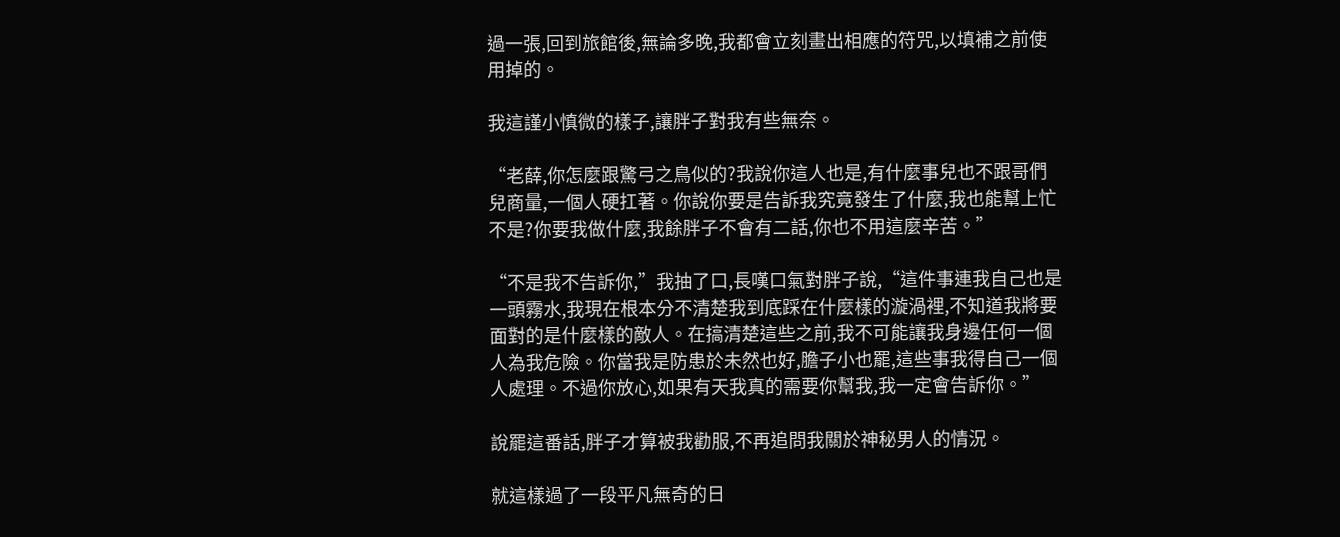過一張,回到旅館後,無論多晚,我都會立刻畫出相應的符咒,以填補之前使用掉的。

我這謹小慎微的樣子,讓胖子對我有些無奈。

“老薛,你怎麼跟驚弓之鳥似的?我說你這人也是,有什麼事兒也不跟哥們兒商量,一個人硬扛著。你說你要是告訴我究竟發生了什麼,我也能幫上忙不是?你要我做什麼,我餘胖子不會有二話,你也不用這麼辛苦。”

“不是我不告訴你,”我抽了口,長嘆口氣對胖子說,“這件事連我自己也是一頭霧水,我現在根本分不清楚我到底踩在什麼樣的漩渦裡,不知道我將要面對的是什麼樣的敵人。在搞清楚這些之前,我不可能讓我身邊任何一個人為我危險。你當我是防患於未然也好,膽子小也罷,這些事我得自己一個人處理。不過你放心,如果有天我真的需要你幫我,我一定會告訴你。”

說罷這番話,胖子才算被我勸服,不再追問我關於神秘男人的情況。

就這樣過了一段平凡無奇的日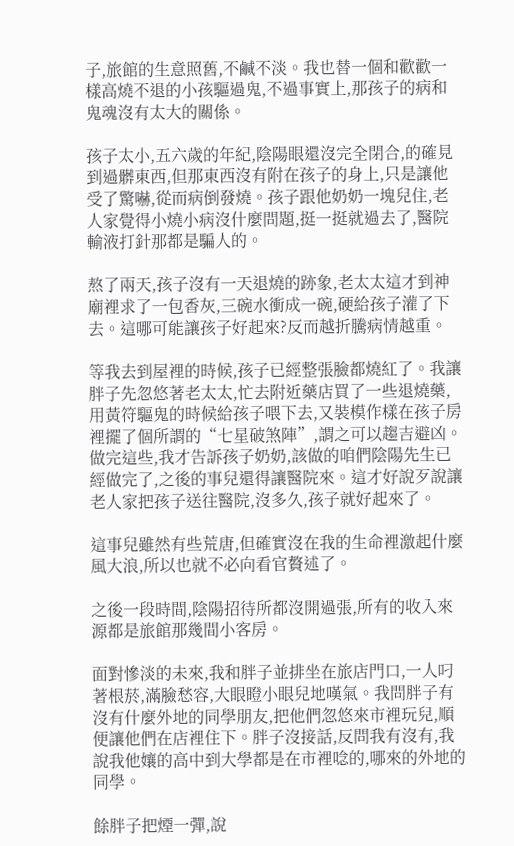子,旅館的生意照舊,不鹹不淡。我也替一個和歡歡一樣高燒不退的小孩驅過鬼,不過事實上,那孩子的病和鬼魂沒有太大的關係。

孩子太小,五六歲的年紀,陰陽眼還沒完全閉合,的確見到過髒東西,但那東西沒有附在孩子的身上,只是讓他受了驚嚇,從而病倒發燒。孩子跟他奶奶一塊兒住,老人家覺得小燒小病沒什麼問題,挺一挺就過去了,醫院輸液打針那都是騙人的。

熬了兩天,孩子沒有一天退燒的跡象,老太太這才到神廟裡求了一包香灰,三碗水衝成一碗,硬給孩子灌了下去。這哪可能讓孩子好起來?反而越折騰病情越重。

等我去到屋裡的時候,孩子已經整張臉都燒紅了。我讓胖子先忽悠著老太太,忙去附近藥店買了一些退燒藥,用黃符驅鬼的時候給孩子喂下去,又裝模作樣在孩子房裡擺了個所謂的“七星破煞陣”,謂之可以趨吉避凶。做完這些,我才告訴孩子奶奶,該做的咱們陰陽先生已經做完了,之後的事兒還得讓醫院來。這才好說歹說讓老人家把孩子送往醫院,沒多久,孩子就好起來了。

這事兒雖然有些荒唐,但確實沒在我的生命裡激起什麼風大浪,所以也就不必向看官贅述了。

之後一段時間,陰陽招待所都沒開過張,所有的收入來源都是旅館那幾間小客房。

面對慘淡的未來,我和胖子並排坐在旅店門口,一人叼著根菸,滿臉愁容,大眼瞪小眼兒地嘆氣。我問胖子有沒有什麼外地的同學朋友,把他們忽悠來市裡玩兒,順便讓他們在店裡住下。胖子沒接話,反問我有沒有,我說我他孃的高中到大學都是在市裡唸的,哪來的外地的同學。

餘胖子把煙一彈,說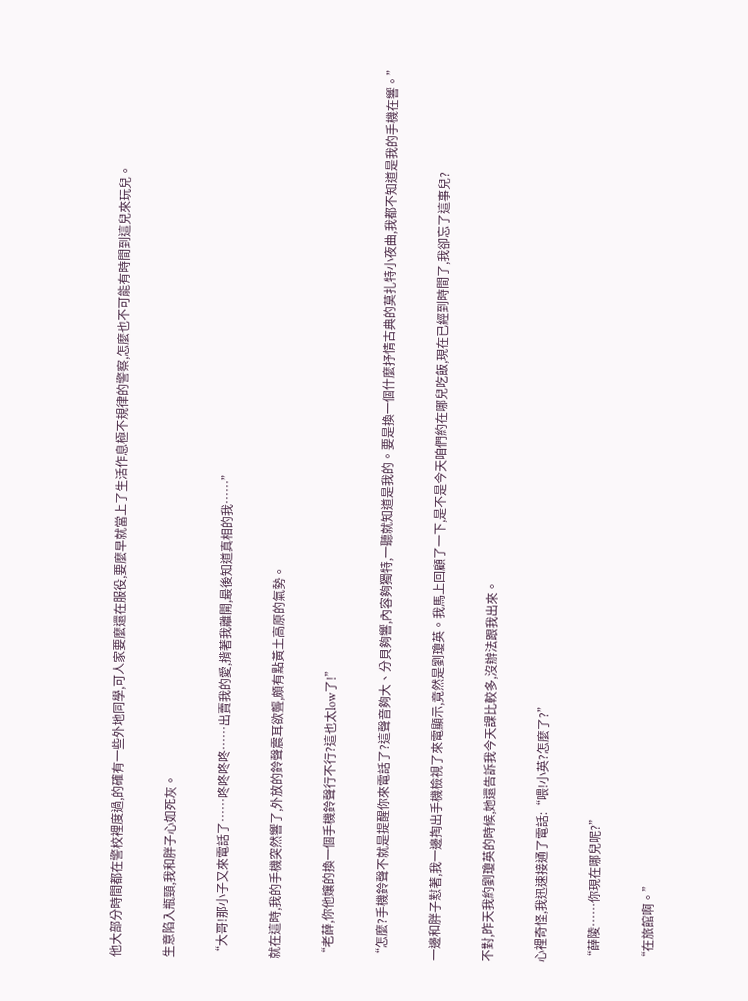他大部分時間都在警校裡度過,的確有一些外地同學,可人家要麼還在服役,要麼早就當上了生活作息極不規律的警察,怎麼也不可能有時間到這兒來玩兒。

生意陷入瓶頸,我和胖子心如死灰。

“大哥!那小子又來電話了……咚咚咚咚……出賣我的愛,揹著我離開,最後知道真相的我……”

就在這時,我的手機突然響了,外放的鈴聲震耳欲聾,頗有點黃土高原的氣勢。

“老薛,你他孃的換一個手機鈴聲行不行?這也太low了!”

“怎麼?手機鈴聲不就是提醒你來電話了?這聲音夠大、分貝夠響,內容夠獨特,一聽就知道是我的。要是換一個什麼抒情古典的莫扎特小夜曲,我都不知道是我的手機在響。”

一邊和胖子懟著,我一邊掏出手機檢視了來電顯示,竟然是劉瓊英。我馬上回顧了一下,是不是今天咱們約在哪兒吃飯,現在已經到時間了,我卻忘了這事兒?

不對,昨天我約劉瓊英的時候,她還告訴我今天課比較多,沒辦法跟我出來。

心裡奇怪,我迅速接通了電話:“喂!小英?怎麼了?”

“薛陵……你現在哪兒呢?”

“在旅館啊。”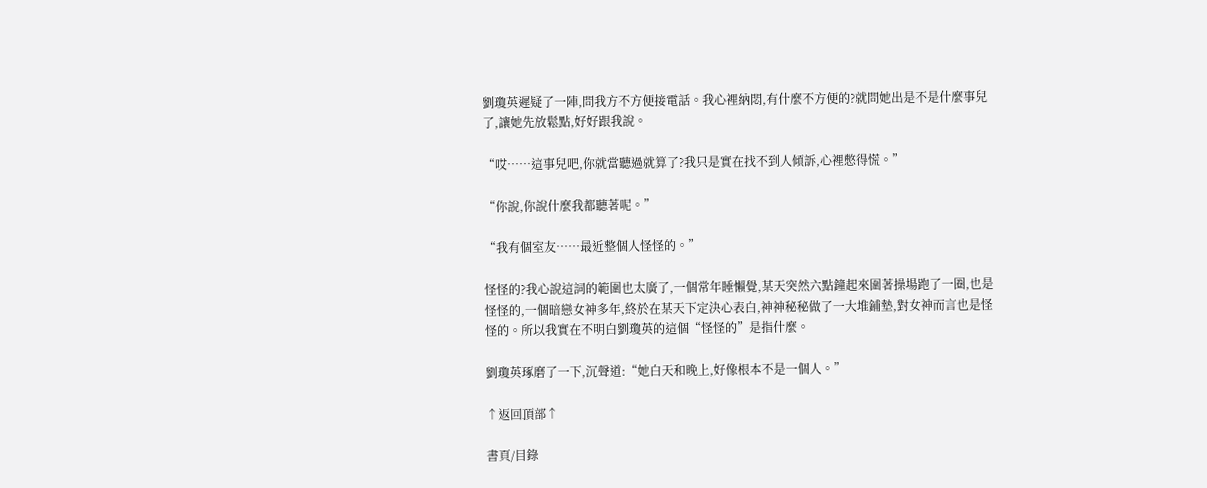劉瓊英遲疑了一陣,問我方不方便接電話。我心裡納悶,有什麼不方便的?就問她出是不是什麼事兒了,讓她先放鬆點,好好跟我說。

“哎……這事兒吧,你就當聽過就算了?我只是實在找不到人傾訴,心裡憋得慌。”

“你說,你說什麼我都聽著呢。”

“我有個室友……最近整個人怪怪的。”

怪怪的?我心說這詞的範圍也太廣了,一個常年睡懶覺,某天突然六點鐘起來圍著操場跑了一圈,也是怪怪的,一個暗戀女神多年,終於在某天下定決心表白,神神秘秘做了一大堆鋪墊,對女神而言也是怪怪的。所以我實在不明白劉瓊英的這個“怪怪的”是指什麼。

劉瓊英琢磨了一下,沉聲道:“她白天和晚上,好像根本不是一個人。”

↑返回頂部↑

書頁/目錄